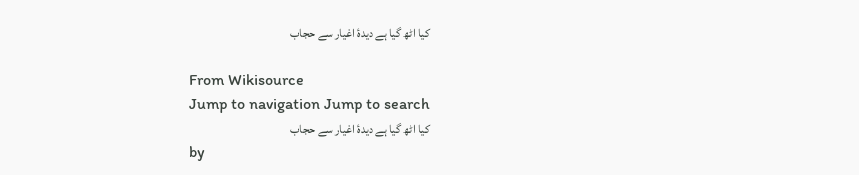کیا اٹھ گیا ہے دیدۂ اغیار سے حجاب

From Wikisource
Jump to navigation Jump to search
کیا اٹھ گیا ہے دیدۂ اغیار سے حجاب
by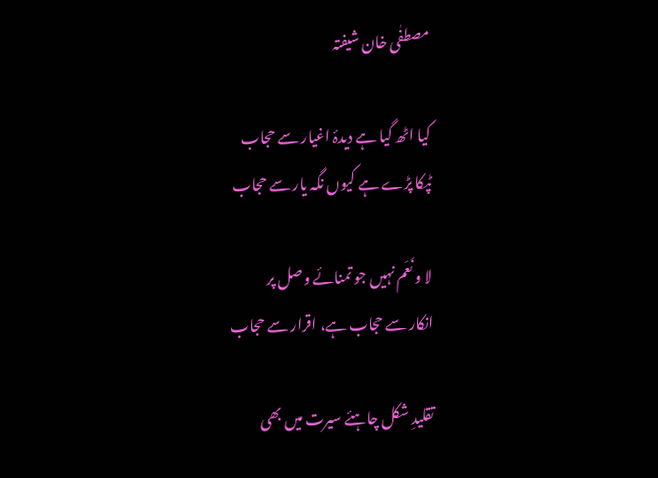مصطفٰی خان شیفتہ

کیا اٹھ گیا ہے دیدۂ اغیار سے حجاب
ٹپکا پڑے ہے کیوں نگہ یار سے حجاب

لا و نَعَم نہیں جو تمنائے وصل پر
انکار سے حجاب ہے، اقرار سے حجاب

تقلیدِ شکل چاہئے سیرت میں بھی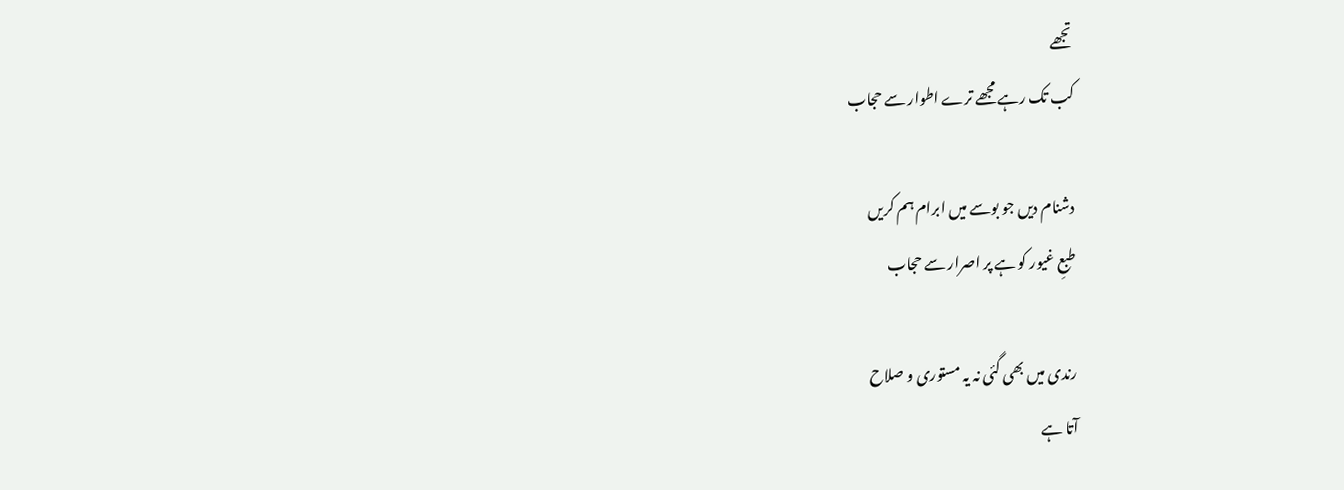تجھے
کب تک رہے مجھے ترے اطوار سے حجاب

دشنام دیں جو بوسے میں ابرام ہم کریں
طبعِ غیور کو ہے پر اصرار سے حجاب

رندی میں بھی گئی نہ یہ مستوری و صلاح
آتا ہے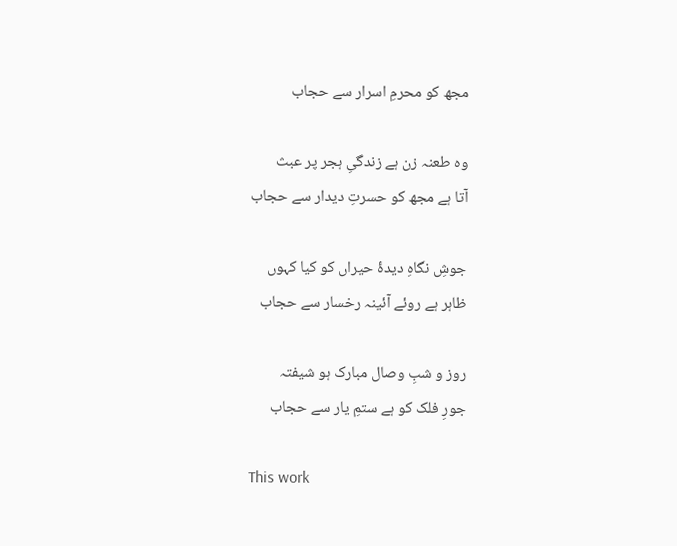مجھ کو محرمِ اسرار سے حجاب

وہ طعنہ زن ہے زندگیِ ہجر پر عبث
آتا ہے مجھ کو حسرتِ دیدار سے حجاب

جوشِ نگاہِ دیدۂ حیراں کو کیا کہوں
ظاہر ہے روئے آئینہ رخسار سے حجاب

روز و شبِ وصال مبارک ہو شیفتہ
جورِ فلک کو ہے ستمِ یار سے حجاب

This work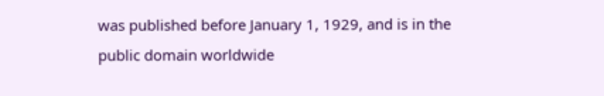was published before January 1, 1929, and is in the public domain worldwide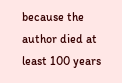because the author died at least 100 years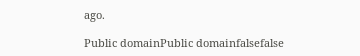ago.

Public domainPublic domainfalsefalse